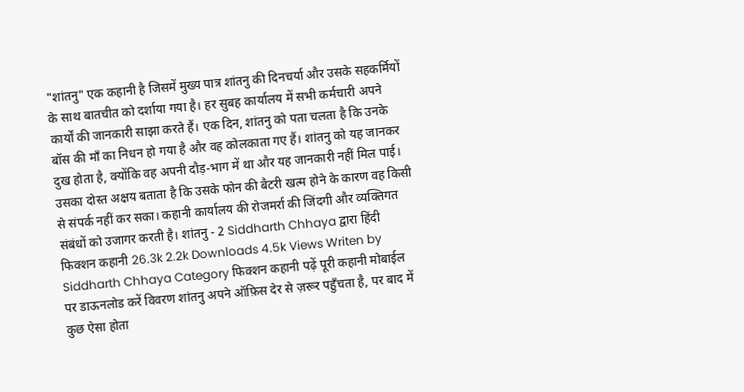"शांतनु" एक कहानी है जिसमें मुख्य पात्र शांतनु की दिनचर्या और उसके सहकर्मियों के साथ बातचीत को दर्शाया गया है। हर सुबह कार्यालय में सभी कर्मचारी अपने कार्यों की जानकारी साझा करते हैं। एक दिन, शांतनु को पता चलता है कि उनके बॉस की माँ का निधन हो गया है और वह कोलकाता गए हैं। शांतनु को यह जानकर दुख होता है, क्योंकि वह अपनी दौड़-भाग में था और यह जानकारी नहीं मिल पाई। उसका दोस्त अक्षय बताता है कि उसके फोन की बैटरी खत्म होने के कारण वह किसी से संपर्क नहीं कर सका। कहानी कार्यालय की रोजमर्रा की जिंदगी और व्यक्तिगत संबंधों को उजागर करती है। शांतनु - 2 Siddharth Chhaya द्वारा हिंदी फिक्शन कहानी 26.3k 2.2k Downloads 4.5k Views Writen by Siddharth Chhaya Category फिक्शन कहानी पढ़ें पूरी कहानी मोबाईल पर डाऊनलोड करें विवरण शांतनु अपने ऑफ़िस देर से ज़रूर पहुँचता है, पर बाद में कुछ ऐसा होता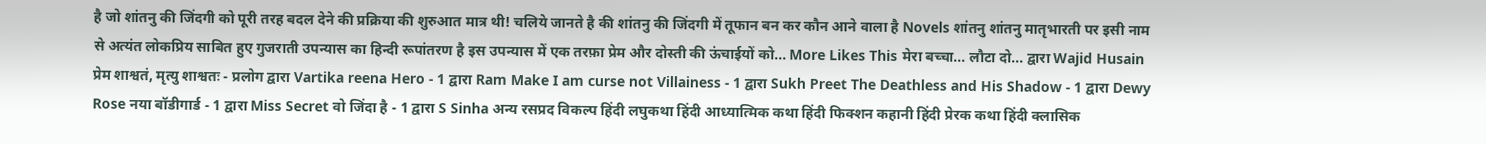है जो शांतनु की जिंदगी को पूरी तरह बदल देने की प्रक्रिया की शुरुआत मात्र थी! चलिये जानते है की शांतनु की जिंदगी में तूफान बन कर कौन आने वाला है Novels शांतनु शांतनु मातृभारती पर इसी नाम से अत्यंत लोकप्रिय साबित हुए गुजराती उपन्यास का हिन्दी रूपांतरण है इस उपन्यास में एक तरफ़ा प्रेम और दोस्ती की ऊंचाईयों को... More Likes This मेरा बच्चा... लौटा दो... द्वारा Wajid Husain प्रेम शाश्वतं, मृत्यु शाश्वतः - प्रलोग द्वारा Vartika reena Hero - 1 द्वारा Ram Make I am curse not Villainess - 1 द्वारा Sukh Preet The Deathless and His Shadow - 1 द्वारा Dewy Rose नया बॉडीगार्ड - 1 द्वारा Miss Secret वो जिंदा है - 1 द्वारा S Sinha अन्य रसप्रद विकल्प हिंदी लघुकथा हिंदी आध्यात्मिक कथा हिंदी फिक्शन कहानी हिंदी प्रेरक कथा हिंदी क्लासिक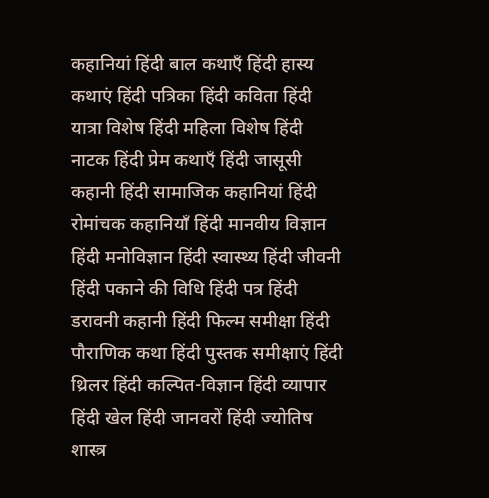कहानियां हिंदी बाल कथाएँ हिंदी हास्य कथाएं हिंदी पत्रिका हिंदी कविता हिंदी यात्रा विशेष हिंदी महिला विशेष हिंदी नाटक हिंदी प्रेम कथाएँ हिंदी जासूसी कहानी हिंदी सामाजिक कहानियां हिंदी रोमांचक कहानियाँ हिंदी मानवीय विज्ञान हिंदी मनोविज्ञान हिंदी स्वास्थ्य हिंदी जीवनी हिंदी पकाने की विधि हिंदी पत्र हिंदी डरावनी कहानी हिंदी फिल्म समीक्षा हिंदी पौराणिक कथा हिंदी पुस्तक समीक्षाएं हिंदी थ्रिलर हिंदी कल्पित-विज्ञान हिंदी व्यापार हिंदी खेल हिंदी जानवरों हिंदी ज्योतिष शास्त्र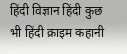हिंदी विज्ञान हिंदी कुछ भी हिंदी क्राइम कहानी